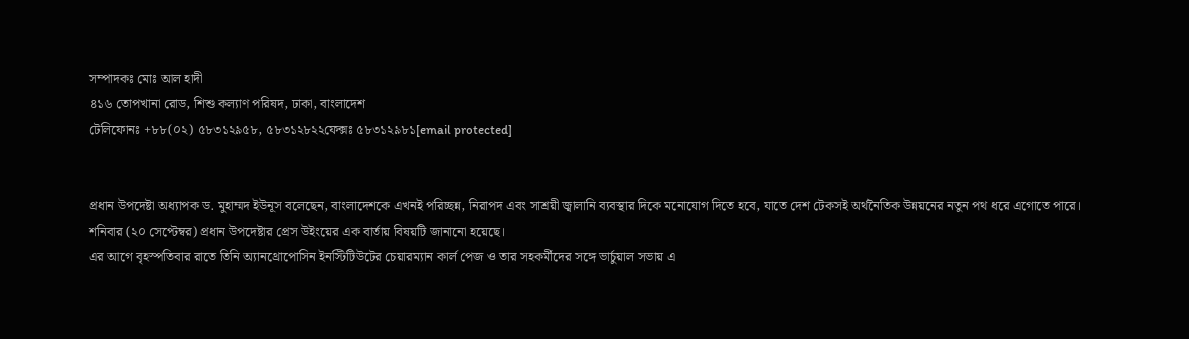সম্পাদকঃ মোঃ আল হাদী
৪১৬ তোপখানা রোড, শিশু কল্যাণ পরিষদ, ঢাকা, বাংলাদেশ
টেলিফোনঃ +৮৮(০২) ৫৮৩১২৯৫৮, ৫৮৩১২৮২২ফেক্সঃ ৫৮৩১২৯৮১[email protected]


প্রধান উপদেষ্টা অধ্যাপক ড. মুহাম্মদ ইউনূস বলেছেন, বাংলাদেশকে এখনই পরিচ্ছন্ন, নিরাপদ এবং সাশ্রয়ী জ্বালানি ব্যবস্থার দিকে মনোযোগ দিতে হবে, যাতে দেশ টেকসই অর্থনৈতিক উন্নয়নের নতুন পথ ধরে এগোতে পারে।
শনিবার (২০ সেপ্টেম্বর) প্রধান উপদেষ্টার প্রেস উইংয়ের এক বার্তায় বিষয়টি জানানো হয়েছে।
এর আগে বৃহস্পতিবার রাতে তিনি অ্যানথ্রোপোসিন ইনস্টিটিউটের চেয়ারম্যান কার্ল পেজ ও তার সহকর্মীদের সঙ্গে ভার্চুয়াল সভায় এ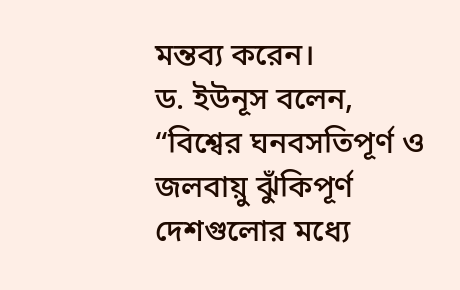মন্তব্য করেন।
ড. ইউনূস বলেন, “বিশ্বের ঘনবসতিপূর্ণ ও জলবায়ু ঝুঁকিপূর্ণ দেশগুলোর মধ্যে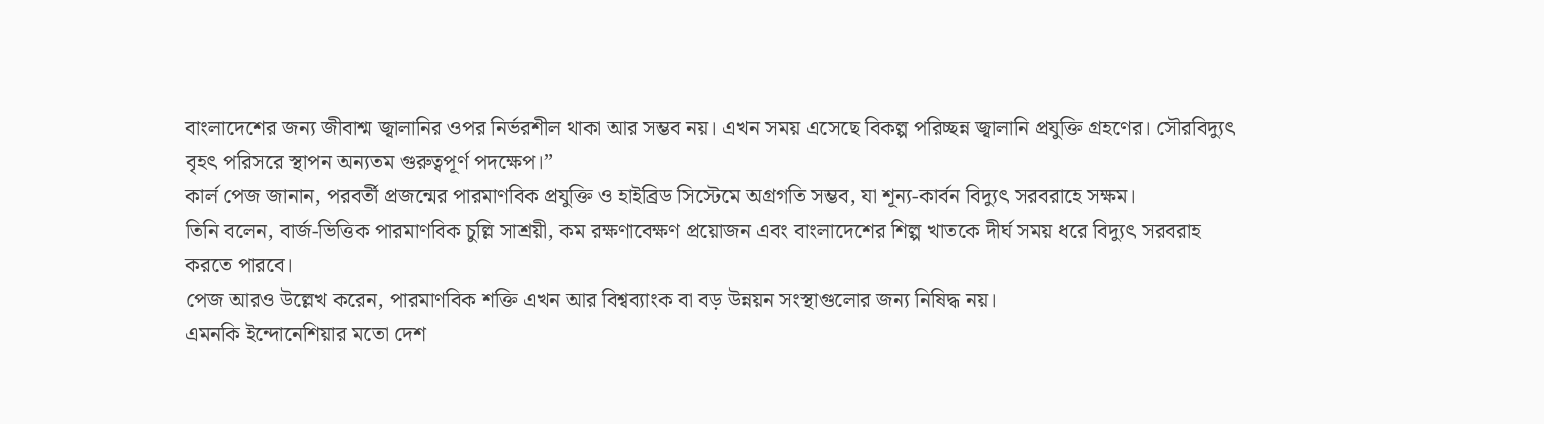বাংলাদেশের জন্য জীবাশ্ম জ্বালানির ওপর নির্ভরশীল থাকা আর সম্ভব নয়। এখন সময় এসেছে বিকল্প পরিচ্ছন্ন জ্বালানি প্রযুক্তি গ্রহণের। সৌরবিদ্যুৎ বৃহৎ পরিসরে স্থাপন অন্যতম গুরুত্বপূর্ণ পদক্ষেপ।”
কার্ল পেজ জানান, পরবর্তী প্রজন্মের পারমাণবিক প্রযুক্তি ও হাইব্রিড সিস্টেমে অগ্রগতি সম্ভব, যা শূন্য-কার্বন বিদ্যুৎ সরবরাহে সক্ষম।
তিনি বলেন, বার্জ-ভিত্তিক পারমাণবিক চুল্লি সাশ্রয়ী, কম রক্ষণাবেক্ষণ প্রয়োজন এবং বাংলাদেশের শিল্প খাতকে দীর্ঘ সময় ধরে বিদ্যুৎ সরবরাহ করতে পারবে।
পেজ আরও উল্লেখ করেন, পারমাণবিক শক্তি এখন আর বিশ্বব্যাংক বা বড় উন্নয়ন সংস্থাগুলোর জন্য নিষিদ্ধ নয়।
এমনকি ইন্দোনেশিয়ার মতো দেশ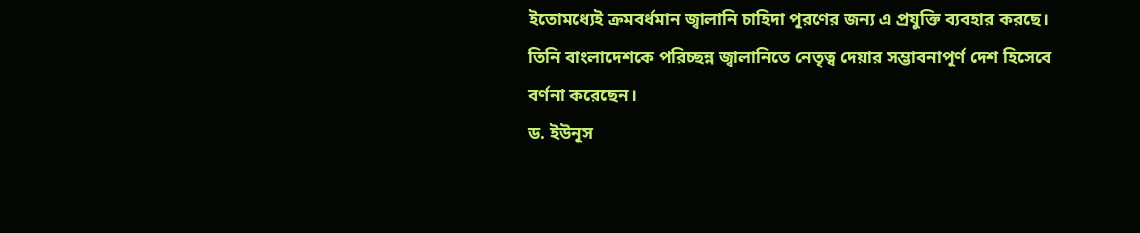ইতোমধ্যেই ক্রমবর্ধমান জ্বালানি চাহিদা পূরণের জন্য এ প্রযুক্তি ব্যবহার করছে। তিনি বাংলাদেশকে পরিচ্ছন্ন জ্বালানিতে নেতৃত্ব দেয়ার সম্ভাবনাপূর্ণ দেশ হিসেবে বর্ণনা করেছেন।
ড. ইউনূস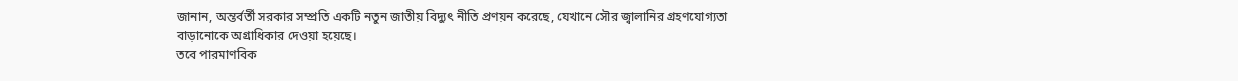জানান, অন্তর্বর্তী সরকার সম্প্রতি একটি নতুন জাতীয় বিদ্যুৎ নীতি প্রণয়ন করেছে, যেখানে সৌর জ্বালানির গ্রহণযোগ্যতা বাড়ানোকে অগ্রাধিকার দেওয়া হয়েছে।
তবে পারমাণবিক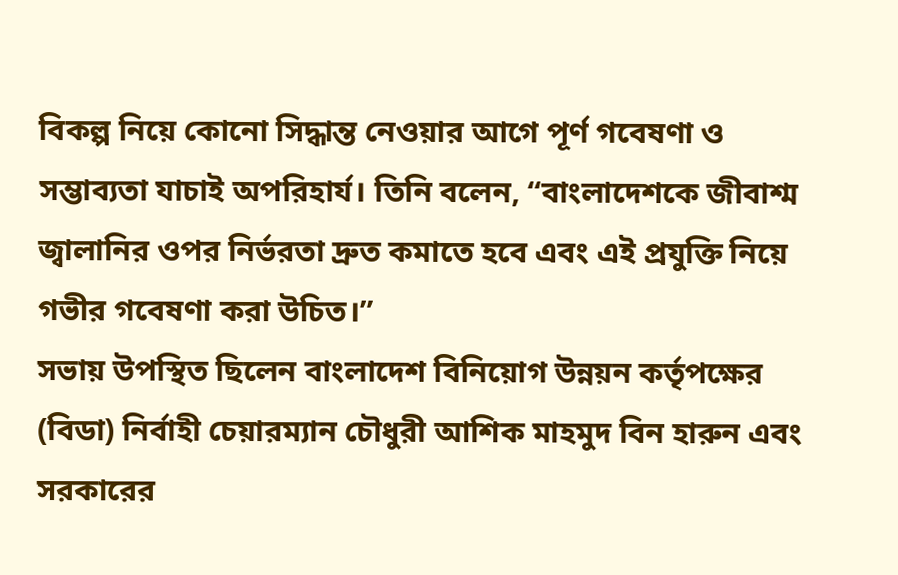বিকল্প নিয়ে কোনো সিদ্ধান্ত নেওয়ার আগে পূর্ণ গবেষণা ও সম্ভাব্যতা যাচাই অপরিহার্য। তিনি বলেন, “বাংলাদেশকে জীবাশ্ম জ্বালানির ওপর নির্ভরতা দ্রুত কমাতে হবে এবং এই প্রযুক্তি নিয়ে গভীর গবেষণা করা উচিত।”
সভায় উপস্থিত ছিলেন বাংলাদেশ বিনিয়োগ উন্নয়ন কর্তৃপক্ষের (বিডা) নির্বাহী চেয়ারম্যান চৌধুরী আশিক মাহমুদ বিন হারুন এবং সরকারের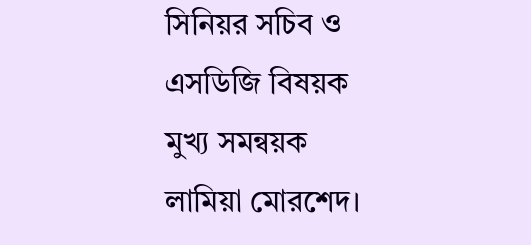সিনিয়র সচিব ও এসডিজি বিষয়ক মুখ্য সমন্বয়ক লামিয়া মোরশেদ।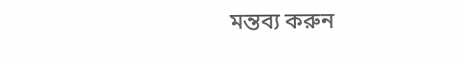মন্তব্য করুন